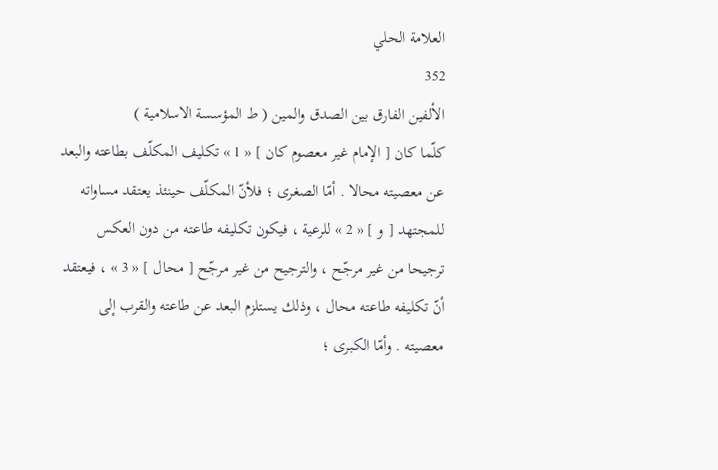العلامة الحلي
352
الألفين الفارق بين الصدق والمين ( ط المؤسسة الاسلامية )
كلّما كان [ الإمام غير معصوم كان ] « 1 » تكليف المكلّف بطاعته والبعد عن معصيته محالا . أمّا الصغرى ؛ فلأنّ المكلّف حينئذ يعتقد مساواته للمجتهد [ و ] « 2 » للرعية ، فيكون تكليفه طاعته من دون العكس ترجيحا من غير مرجّح ، والترجيح من غير مرجّح [ محال ] « 3 » ، فيعتقد أنّ تكليفه طاعته محال ، وذلك يستلزم البعد عن طاعته والقرب إلى معصيته . وأمّا الكبرى ؛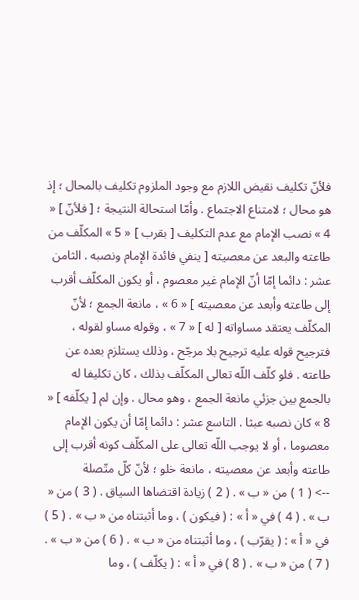فلأنّ تكليف نقيض اللازم مع وجود الملزوم تكليف بالمحال ؛ إذ هو محال ؛ لامتناع الاجتماع . وأمّا استحالة النتيجة ؛ [ فلأنّ ] « 4 » نصب الإمام مع عدم التكليف [ بقرب ] « 5 » المكلّف من طاعته والبعد عن معصيته [ ينفي فائدة الإمام ونصبه . الثامن عشر : دائما إمّا أنّ الإمام غير معصوم ، أو يكون المكلّف أقرب إلى طاعته وأبعد عن معصيته ] « 6 » ، مانعة الجمع ؛ لأنّ المكلّف يعتقد مساواته [ له ] « 7 » ، وقوله مساو لقوله ، فترجيح قوله عليه ترجيح بلا مرجّح ، وذلك يستلزم بعده عن طاعته . فلو كلّف اللّه تعالى المكلّف بذلك ، كان تكليفا له بالجمع بين جزئي مانعة الجمع ، وهو محال . وإن لم [ يكلّفه ] « 8 » كان نصبه عبثا . التاسع عشر : دائما إمّا أن يكون الإمام معصوما ، أو لا يوجب اللّه تعالى على المكلّف كونه أقرب إلى طاعته وأبعد عن معصيته ، مانعة خلو ؛ لأنّ كلّ متّصلة
--> ( 1 ) من « ب » . ( 2 ) زيادة اقتضاها السياق . ( 3 ) من « ب » . ( 4 ) في « أ » : ( فيكون ) ، وما أثبتناه من « ب » . ( 5 ) في « أ » : ( يقرّب ) ، وما أثبتناه من « ب » . ( 6 ) من « ب » . ( 7 ) من « ب » . ( 8 ) في « أ » : ( يكلّف ) ، وما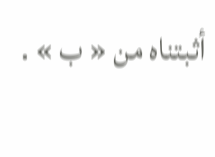أثبتناه من « ب » .